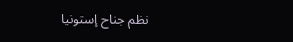نظم جناح إستونيا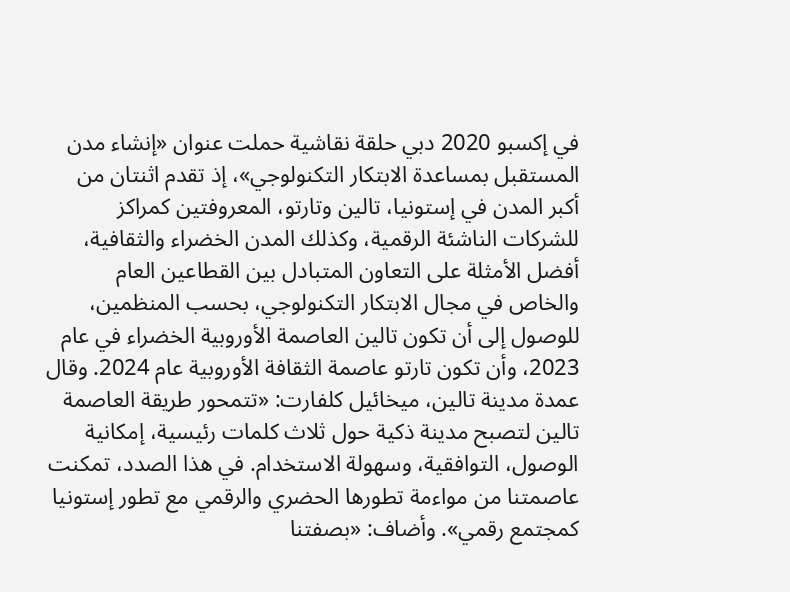في إكسبو 2020 دبي حلقة نقاشية حملت عنوان «إنشاء مدن المستقبل بمساعدة الابتكار التكنولوجي»، إذ تقدم اثنتان من أكبر المدن في إستونيا، تالين وتارتو، المعروفتين كمراكز للشركات الناشئة الرقمية، وكذلك المدن الخضراء والثقافية، أفضل الأمثلة على التعاون المتبادل بين القطاعين العام والخاص في مجال الابتكار التكنولوجي، بحسب المنظمين، للوصول إلى أن تكون تالين العاصمة الأوروبية الخضراء في عام 2023، وأن تكون تارتو عاصمة الثقافة الأوروبية عام 2024. وقال عمدة مدينة تالين، ميخائيل كلفارت: «تتمحور طريقة العاصمة تالين لتصبح مدينة ذكية حول ثلاث كلمات رئيسية، إمكانية الوصول، التوافقية، وسهولة الاستخدام. في هذا الصدد، تمكنت عاصمتنا من مواءمة تطورها الحضري والرقمي مع تطور إستونيا كمجتمع رقمي». وأضاف: «بصفتنا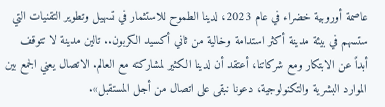عاصمة أوروبية خضراء في عام 2023، لدينا الطموح للاستثمار في تسهيل وتطوير التقنيات التي ستسهم في بيئة مدينة أكثر استدامة وخالية من ثاني أكسيد الكربون.. تالين مدينة لا تتوقف أبداً عن الابتكار ومع شركاتنا، أعتقد أن لدينا الكثير لمشاركته مع العالم. الاتصال يعني الجمع بين الموارد البشرية والتكنولوجية، دعونا نبقى على اتصال من أجل المستقبل».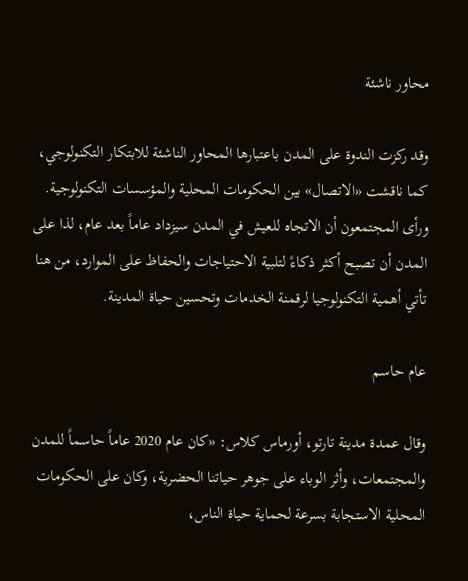محاور ناشئة

وقد ركزت الندوة على المدن باعتبارها المحاور الناشئة للابتكار التكنولوجي، كما ناقشت «الاتصال» بين الحكومات المحلية والمؤسسات التكنولوجية. ورأى المجتمعون أن الاتجاه للعيش في المدن سيزداد عاماً بعد عام، لذا على المدن أن تصبح أكثر ذكاءً لتلبية الاحتياجات والحفاظ على الموارد، من هنا تأتي أهمية التكنولوجيا لرقمنة الخدمات وتحسين حياة المدينة.

عام حاسم

وقال عمدة مدينة تارتو، أورماس كلاس: «كان عام 2020 عاماً حاسماً للمدن والمجتمعات، وأثر الوباء على جوهر حياتنا الحضرية، وكان على الحكومات المحلية الاستجابة بسرعة لحماية حياة الناس،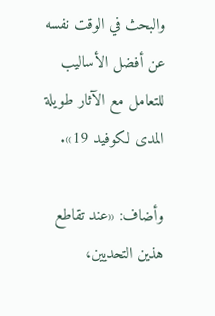والبحث في الوقت نفسه عن أفضل الأساليب للتعامل مع الآثار طويلة المدى لكوفيد 19».

وأضاف: «عند تقاطع هذين التحديين،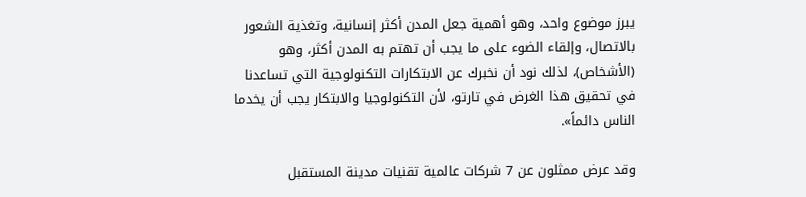يبرز موضوع واحد، وهو أهمية جعل المدن أكثر إنسانية، وتغذية الشعور بالاتصال، وإلقاء الضوء على ما يجب أن تهتم به المدن أكثر، وهو (الأشخاص)، لذلك نود أن نخبرك عن الابتكارات التكنولوجية التي تساعدنا في تحقيق هذا الغرض في تارتو، لأن التكنولوجيا والابتكار يجب أن يخدما الناس دائماً».

وقد عرض ممثلون عن 7 شركات عالمية تقنيات مدينة المستقبل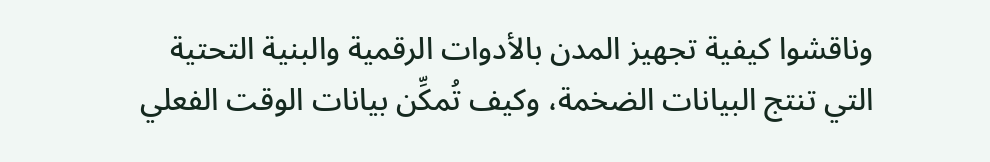وناقشوا كيفية تجهيز المدن بالأدوات الرقمية والبنية التحتية التي تنتج البيانات الضخمة، وكيف تُمكِّن بيانات الوقت الفعلي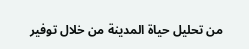من تحليل حياة المدينة من خلال توفير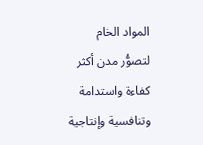المواد الخام لتصوُّر مدن أكثر كفاءة واستدامة وتنافسية وإنتاجية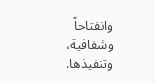وانفتاحاً وشفافية، وتنفيذها.